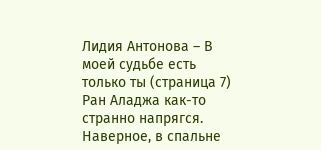Лидия Антонова – В моей судьбе есть только ты (страница 7)
Ран Аладжа как-то странно напрягся. Наверное, в спальне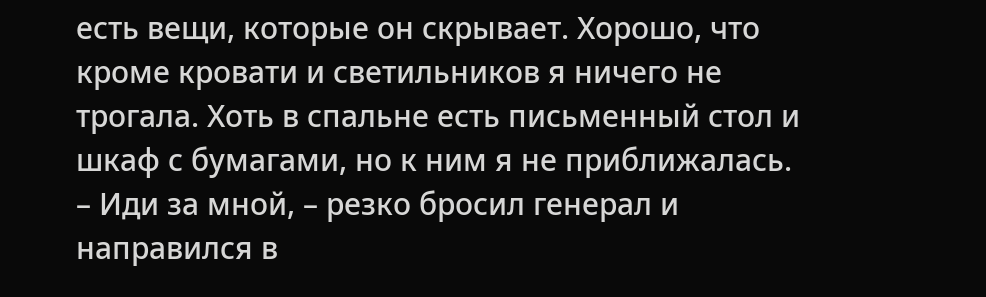есть вещи, которые он скрывает. Хорошо, что кроме кровати и светильников я ничего не трогала. Хоть в спальне есть письменный стол и шкаф с бумагами, но к ним я не приближалась.
– Иди за мной, – резко бросил генерал и направился в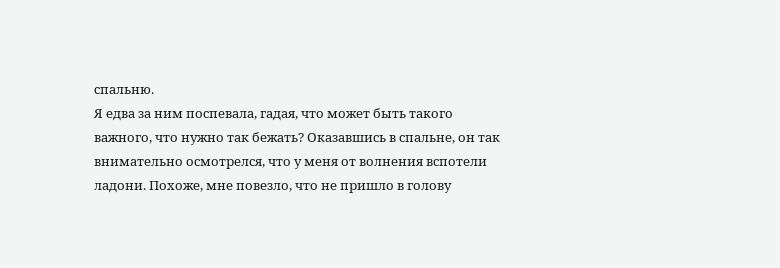спальню.
Я едва за ним поспевала, гадая, что может быть такого важного, что нужно так бежать? Оказавшись в спальне, он так внимательно осмотрелся, что у меня от волнения вспотели ладони. Похоже, мне повезло, что не пришло в голову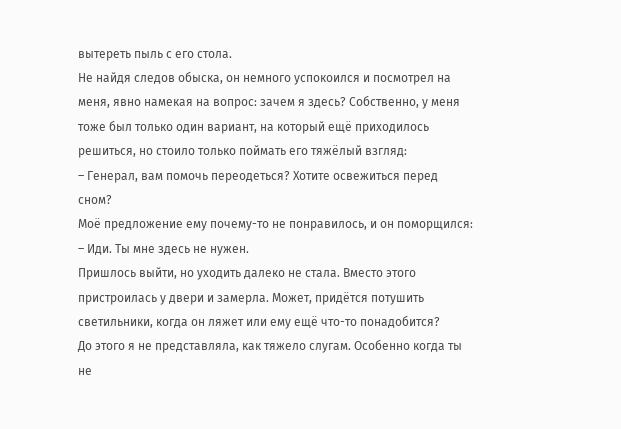вытереть пыль с его стола.
Не найдя следов обыска, он немного успокоился и посмотрел на меня, явно намекая на вопрос: зачем я здесь? Собственно, у меня тоже был только один вариант, на который ещё приходилось решиться, но стоило только поймать его тяжёлый взгляд:
– Генерал, вам помочь переодеться? Хотите освежиться перед сном?
Моё предложение ему почему-то не понравилось, и он поморщился:
– Иди. Ты мне здесь не нужен.
Пришлось выйти, но уходить далеко не стала. Вместо этого пристроилась у двери и замерла. Может, придётся потушить светильники, когда он ляжет или ему ещё что-то понадобится?
До этого я не представляла, как тяжело слугам. Особенно когда ты не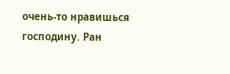очень-то нравишься господину. Ран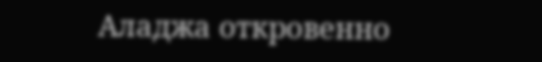Аладжа откровенно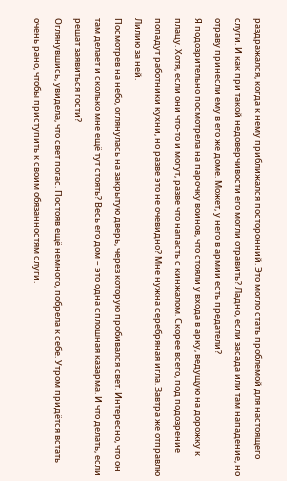раздражался, когда к нему приближался посторонний. Это могло стать проблемой для настоящего слуги. И как при такой недоверчивости его могли отравить? Ладно, если засада или там нападение, но отраву принесли ему в его же доме. Может, у него в армии есть предатели?
Я подозрительно посмотрела на парочку воинов, что стояли у входа в арку, ведущую на дорожку к плацу. Хотя, если они что-то и могут, разве что напасть с кинжалом. Скорее всего, под подозрение попадут работники кухни, но разве это не очевидно? Мне нужна серебряная игла. Завтра же отправлю Лилию за ней.
Посмотрев на небо, оглянулась на закрытую дверь, через которую пробивался свет. Интересно, что он там делает и сколько мне ещё тут стоять? Весь его дом – это одна сплошная казарма. И что делать, если решат заявиться гости?
Оглянувшись, увидела, что свет погас. Постояв ещё немного, побрела к себе. Утром придётся встать очень рано, чтобы приступить к своим обязанностям слуги.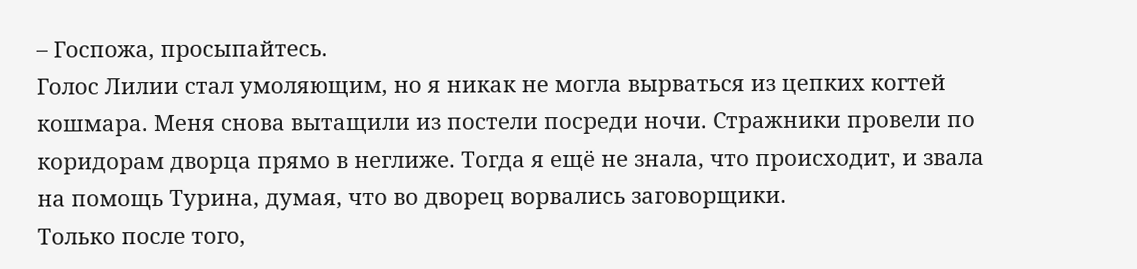– Госпожа, просыпайтесь.
Голос Лилии стал умоляющим, но я никак не могла вырваться из цепких когтей кошмара. Меня снова вытащили из постели посреди ночи. Стражники провели по коридорам дворца прямо в неглиже. Тогда я ещё не знала, что происходит, и звала на помощь Турина, думая, что во дворец ворвались заговорщики.
Только после того,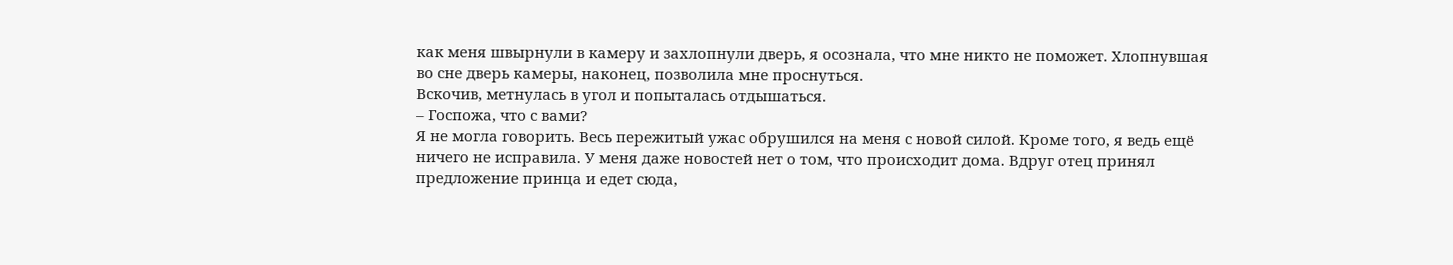как меня швырнули в камеру и захлопнули дверь, я осознала, что мне никто не поможет. Хлопнувшая во сне дверь камеры, наконец, позволила мне проснуться.
Вскочив, метнулась в угол и попыталась отдышаться.
– Госпожа, что с вами?
Я не могла говорить. Весь пережитый ужас обрушился на меня с новой силой. Кроме того, я ведь ещё ничего не исправила. У меня даже новостей нет о том, что происходит дома. Вдруг отец принял предложение принца и едет сюда,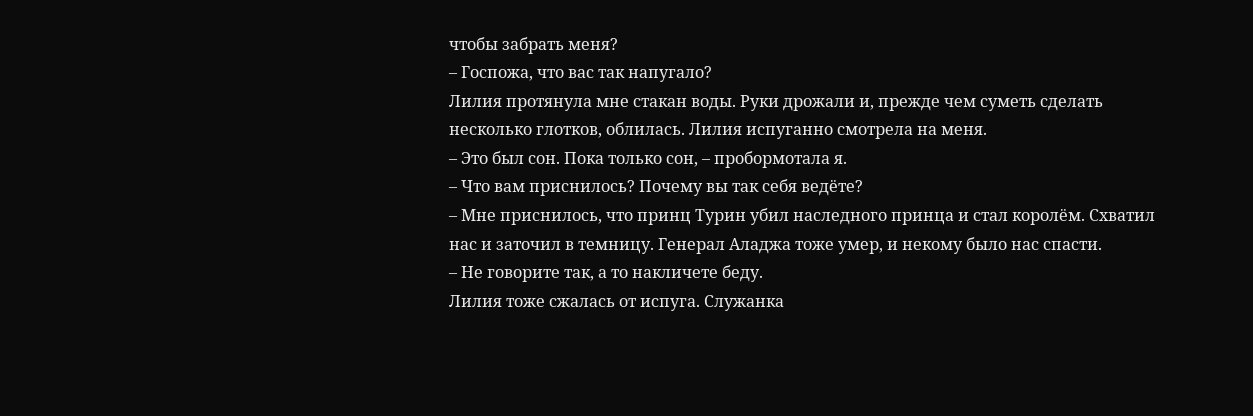чтобы забрать меня?
– Госпожа, что вас так напугало?
Лилия протянула мне стакан воды. Руки дрожали и, прежде чем суметь сделать несколько глотков, облилась. Лилия испуганно смотрела на меня.
– Это был сон. Пока только сон, – пробормотала я.
– Что вам приснилось? Почему вы так себя ведёте?
– Мне приснилось, что принц Турин убил наследного принца и стал королём. Схватил нас и заточил в темницу. Генерал Аладжа тоже умер, и некому было нас спасти.
– Не говорите так, а то накличете беду.
Лилия тоже сжалась от испуга. Служанка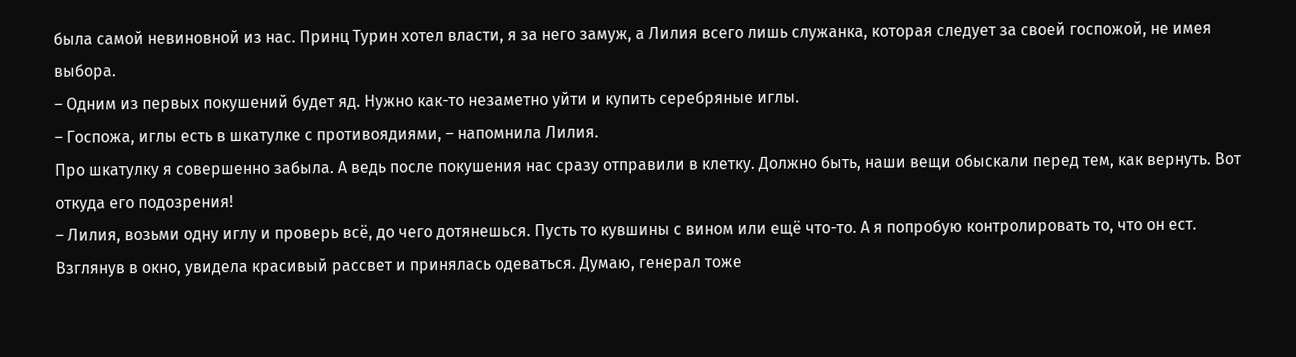была самой невиновной из нас. Принц Турин хотел власти, я за него замуж, а Лилия всего лишь служанка, которая следует за своей госпожой, не имея выбора.
– Одним из первых покушений будет яд. Нужно как-то незаметно уйти и купить серебряные иглы.
– Госпожа, иглы есть в шкатулке с противоядиями, – напомнила Лилия.
Про шкатулку я совершенно забыла. А ведь после покушения нас сразу отправили в клетку. Должно быть, наши вещи обыскали перед тем, как вернуть. Вот откуда его подозрения!
– Лилия, возьми одну иглу и проверь всё, до чего дотянешься. Пусть то кувшины с вином или ещё что-то. А я попробую контролировать то, что он ест.
Взглянув в окно, увидела красивый рассвет и принялась одеваться. Думаю, генерал тоже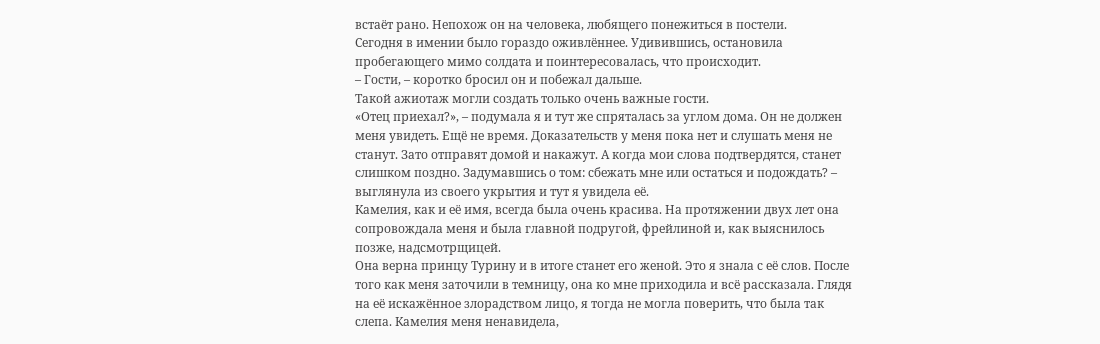встаёт рано. Непохож он на человека, любящего понежиться в постели.
Сегодня в имении было гораздо оживлённее. Удивившись, остановила пробегающего мимо солдата и поинтересовалась, что происходит.
– Гости, – коротко бросил он и побежал дальше.
Такой ажиотаж могли создать только очень важные гости.
«Отец приехал?», – подумала я и тут же спряталась за углом дома. Он не должен меня увидеть. Ещё не время. Доказательств у меня пока нет и слушать меня не станут. Зато отправят домой и накажут. А когда мои слова подтвердятся, станет слишком поздно. Задумавшись о том: сбежать мне или остаться и подождать? – выглянула из своего укрытия и тут я увидела её.
Камелия, как и её имя, всегда была очень красива. На протяжении двух лет она сопровождала меня и была главной подругой, фрейлиной и, как выяснилось позже, надсмотрщицей.
Она верна принцу Турину и в итоге станет его женой. Это я знала с её слов. После того как меня заточили в темницу, она ко мне приходила и всё рассказала. Глядя на её искажённое злорадством лицо, я тогда не могла поверить, что была так слепа. Камелия меня ненавидела,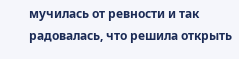мучилась от ревности и так радовалась, что решила открыть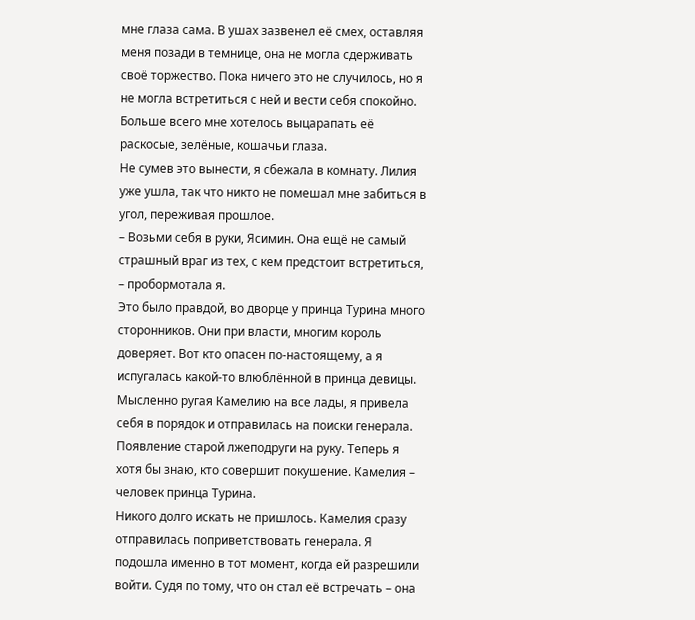мне глаза сама. В ушах зазвенел её смех, оставляя меня позади в темнице, она не могла сдерживать своё торжество. Пока ничего это не случилось, но я не могла встретиться с ней и вести себя спокойно. Больше всего мне хотелось выцарапать её раскосые, зелёные, кошачьи глаза.
Не сумев это вынести, я сбежала в комнату. Лилия уже ушла, так что никто не помешал мне забиться в угол, переживая прошлое.
– Возьми себя в руки, Ясимин. Она ещё не самый страшный враг из тех, с кем предстоит встретиться, – пробормотала я.
Это было правдой, во дворце у принца Турина много сторонников. Они при власти, многим король доверяет. Вот кто опасен по-настоящему, а я испугалась какой-то влюблённой в принца девицы.
Мысленно ругая Камелию на все лады, я привела себя в порядок и отправилась на поиски генерала. Появление старой лжеподруги на руку. Теперь я хотя бы знаю, кто совершит покушение. Камелия – человек принца Турина.
Никого долго искать не пришлось. Камелия сразу отправилась поприветствовать генерала. Я подошла именно в тот момент, когда ей разрешили войти. Судя по тому, что он стал её встречать – она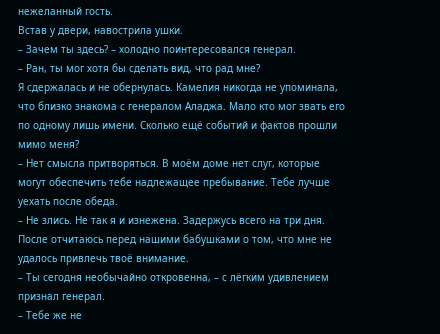нежеланный гость.
Встав у двери, навострила ушки.
– Зачем ты здесь? – холодно поинтересовался генерал.
– Ран, ты мог хотя бы сделать вид, что рад мне?
Я сдержалась и не обернулась. Камелия никогда не упоминала, что близко знакома с генералом Аладжа. Мало кто мог звать его по одному лишь имени. Сколько ещё событий и фактов прошли мимо меня?
– Нет смысла притворяться. В моём доме нет слуг, которые могут обеспечить тебе надлежащее пребывание. Тебе лучше уехать после обеда.
– Не злись. Не так я и изнежена. Задержусь всего на три дня. После отчитаюсь перед нашими бабушками о том, что мне не удалось привлечь твоё внимание.
– Ты сегодня необычайно откровенна, – с лёгким удивлением признал генерал.
– Тебе же не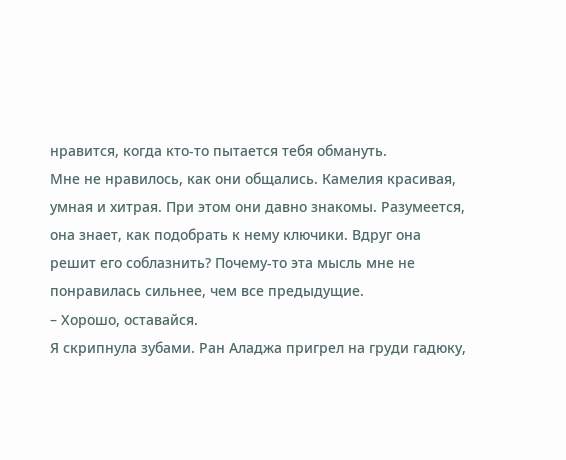нравится, когда кто-то пытается тебя обмануть.
Мне не нравилось, как они общались. Камелия красивая, умная и хитрая. При этом они давно знакомы. Разумеется, она знает, как подобрать к нему ключики. Вдруг она решит его соблазнить? Почему-то эта мысль мне не понравилась сильнее, чем все предыдущие.
– Хорошо, оставайся.
Я скрипнула зубами. Ран Аладжа пригрел на груди гадюку,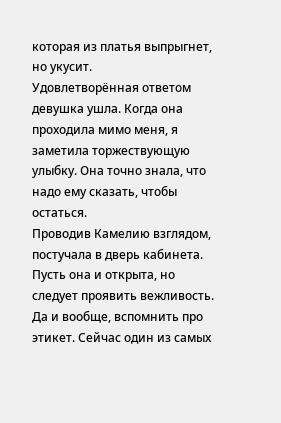которая из платья выпрыгнет, но укусит.
Удовлетворённая ответом девушка ушла. Когда она проходила мимо меня, я заметила торжествующую улыбку. Она точно знала, что надо ему сказать, чтобы остаться.
Проводив Камелию взглядом, постучала в дверь кабинета. Пусть она и открыта, но следует проявить вежливость. Да и вообще, вспомнить про этикет. Сейчас один из самых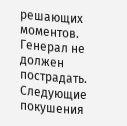решающих моментов. Генерал не должен пострадать. Следующие покушения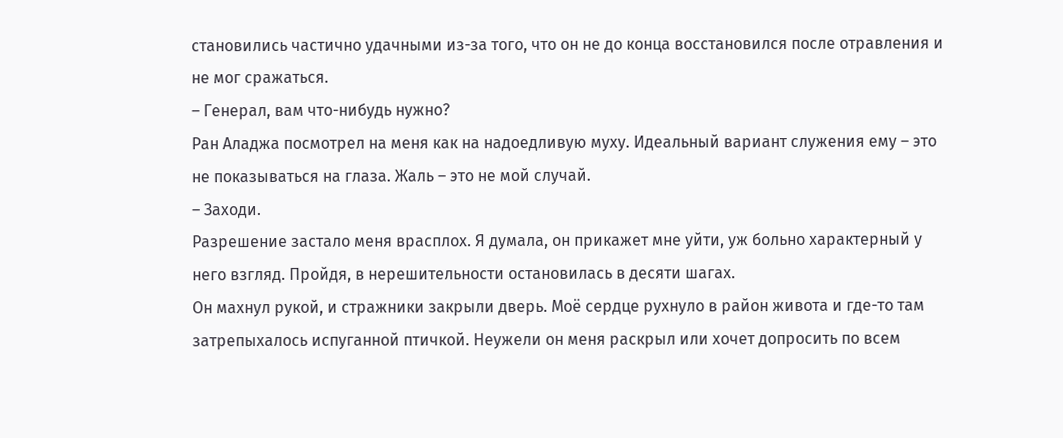становились частично удачными из-за того, что он не до конца восстановился после отравления и не мог сражаться.
– Генерал, вам что-нибудь нужно?
Ран Аладжа посмотрел на меня как на надоедливую муху. Идеальный вариант служения ему – это не показываться на глаза. Жаль – это не мой случай.
– Заходи.
Разрешение застало меня врасплох. Я думала, он прикажет мне уйти, уж больно характерный у него взгляд. Пройдя, в нерешительности остановилась в десяти шагах.
Он махнул рукой, и стражники закрыли дверь. Моё сердце рухнуло в район живота и где-то там затрепыхалось испуганной птичкой. Неужели он меня раскрыл или хочет допросить по всем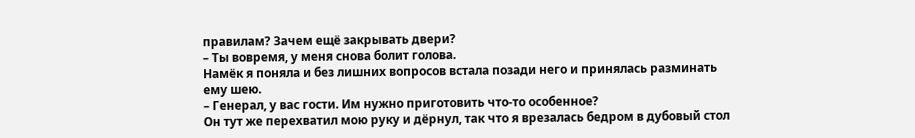правилам? Зачем ещё закрывать двери?
– Ты вовремя, у меня снова болит голова.
Намёк я поняла и без лишних вопросов встала позади него и принялась разминать ему шею.
– Генерал, у вас гости. Им нужно приготовить что-то особенное?
Он тут же перехватил мою руку и дёрнул, так что я врезалась бедром в дубовый стол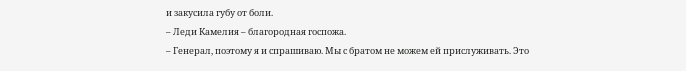и закусила губу от боли.
– Леди Камелия – благородная госпожа.
– Генерал, поэтому я и спрашиваю. Мы с братом не можем ей прислуживать. Это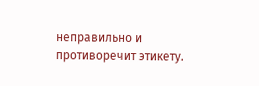неправильно и противоречит этикету.